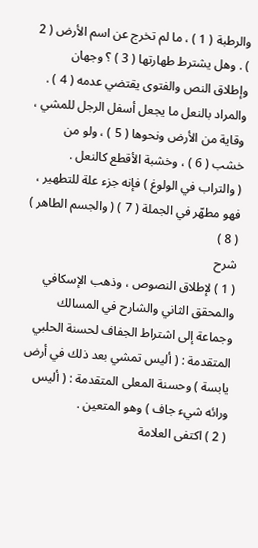والرطبة ( 1 ) ، ما لم تخرج عن اسم الأرض ( 2 ) . وهل يشترط طهارتها ( 3 ) ؟ وجهان وإطلاق النص والفتوى يقتضي عدمه ( 4 ) . والمراد بالنعل ما يجعل أسفل الرجل للمشي ، وقاية من الأرض ونحوها ( 5 ) ، ولو من خشب ( 6 ) ، وخشبة الأقطع كالنعل .
( والتراب في الولوغ ) فإنه جزء علة للتطهير ، فهو مطهّر في الجملة ( 7 ) ( والجسم الطاهر ) ( 8 )
شرح
( 1 ) لإطلاق النصوص ، وذهب الإسكافي والمحقق الثاني والشارح في المسالك وجماعة إلى اشتراط الجفاف لحسنة الحلبي المتقدمة : ( أليس تمشي بعد ذلك في أرض يابسة ) وحسنة المعلى المتقدمة : ( أليس ورائه شيء جاف ) وهو المتعين .
( 2 ) اكتفى العلامة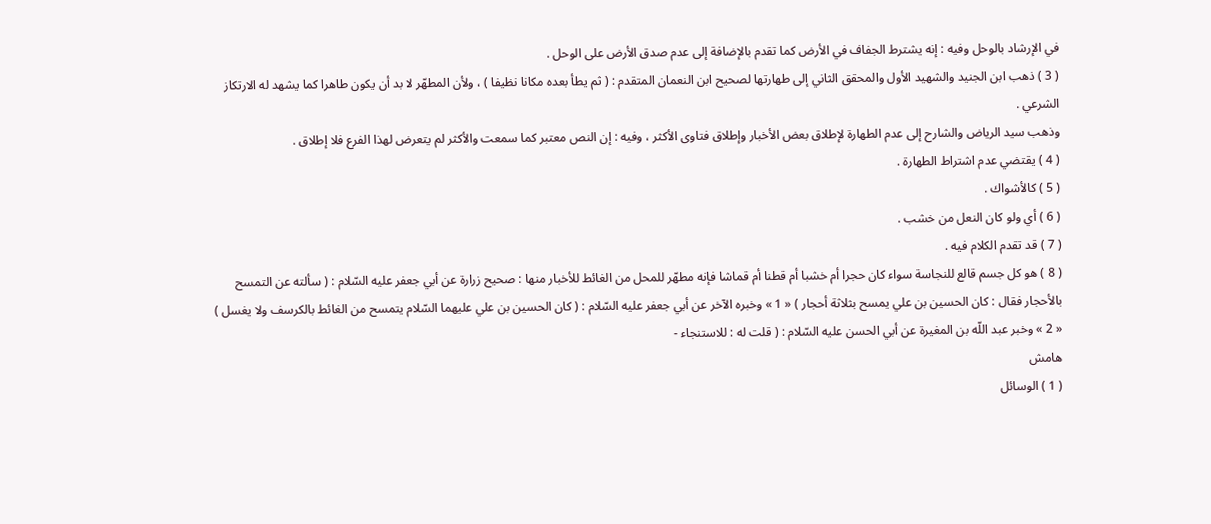في الإرشاد بالوحل وفيه : إنه يشترط الجفاف في الأرض كما تقدم بالإضافة إلى عدم صدق الأرض على الوحل .
( 3 ) ذهب ابن الجنيد والشهيد الأول والمحقق الثاني إلى طهارتها لصحيح ابن النعمان المتقدم : ( ثم يطأ بعده مكانا نظيفا ) ، ولأن المطهّر لا بد أن يكون طاهرا كما يشهد له الارتكاز الشرعي .
وذهب سيد الرياض والشارح إلى عدم الطهارة لإطلاق بعض الأخبار وإطلاق فتاوى الأكثر ، وفيه : إن النص معتبر كما سمعت والأكثر لم يتعرض لهذا الفرع فلا إطلاق .
( 4 ) يقتضي عدم اشتراط الطهارة .
( 5 ) كالأشواك .
( 6 ) أي ولو كان النعل من خشب .
( 7 ) قد تقدم الكلام فيه .
( 8 ) هو كل جسم قالع للنجاسة سواء كان حجرا أم خشبا أم قطنا أم قماشا فإنه مطهّر للمحل من الغائط للأخبار منها : صحيح زرارة عن أبي جعفر عليه السّلام : ( سألته عن التمسح بالأحجار فقال : كان الحسين بن علي يمسح بثلاثة أحجار ) « 1 » وخبره الآخر عن أبي جعفر عليه السّلام : ( كان الحسين بن علي عليهما السّلام يتمسح من الغائط بالكرسف ولا يغسل ) « 2 » وخبر عبد اللّه بن المغيرة عن أبي الحسن عليه السّلام : ( قلت له : للاستنجاء -
هامش
( 1 ) الوسائل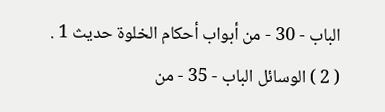الباب - 30 - من أبواب أحكام الخلوة حديث 1 .
( 2 ) الوسائل الباب - 35 - من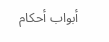أبواب أحكام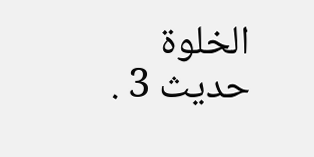الخلوة حديث 3 .